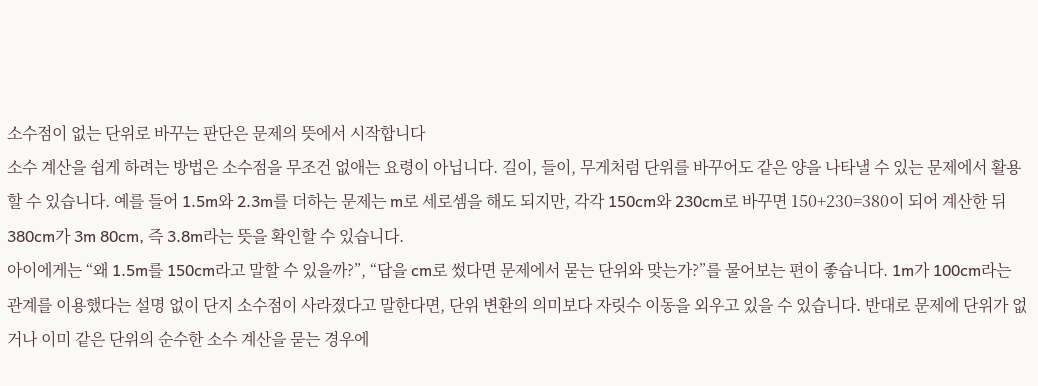소수점이 없는 단위로 바꾸는 판단은 문제의 뜻에서 시작합니다
소수 계산을 쉽게 하려는 방법은 소수점을 무조건 없애는 요령이 아닙니다. 길이, 들이, 무게처럼 단위를 바꾸어도 같은 양을 나타낼 수 있는 문제에서 활용할 수 있습니다. 예를 들어 1.5m와 2.3m를 더하는 문제는 m로 세로셈을 해도 되지만, 각각 150cm와 230cm로 바꾸면 150+230=380이 되어 계산한 뒤 380cm가 3m 80cm, 즉 3.8m라는 뜻을 확인할 수 있습니다.
아이에게는 “왜 1.5m를 150cm라고 말할 수 있을까?”, “답을 cm로 썼다면 문제에서 묻는 단위와 맞는가?”를 물어보는 편이 좋습니다. 1m가 100cm라는 관계를 이용했다는 설명 없이 단지 소수점이 사라졌다고 말한다면, 단위 변환의 의미보다 자릿수 이동을 외우고 있을 수 있습니다. 반대로 문제에 단위가 없거나 이미 같은 단위의 순수한 소수 계산을 묻는 경우에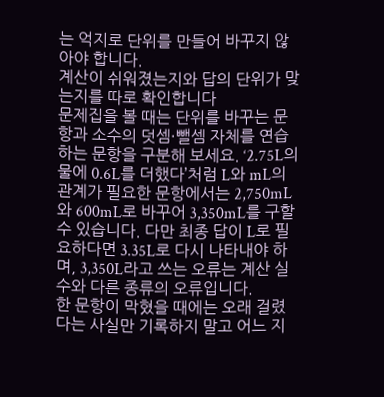는 억지로 단위를 만들어 바꾸지 않아야 합니다.
계산이 쉬워졌는지와 답의 단위가 맞는지를 따로 확인합니다
문제집을 볼 때는 단위를 바꾸는 문항과 소수의 덧셈·뺄셈 자체를 연습하는 문항을 구분해 보세요. ‘2.75L의 물에 0.6L를 더했다’처럼 L와 mL의 관계가 필요한 문항에서는 2,750mL와 600mL로 바꾸어 3,350mL를 구할 수 있습니다. 다만 최종 답이 L로 필요하다면 3.35L로 다시 나타내야 하며, 3,350L라고 쓰는 오류는 계산 실수와 다른 종류의 오류입니다.
한 문항이 막혔을 때에는 오래 걸렸다는 사실만 기록하지 말고 어느 지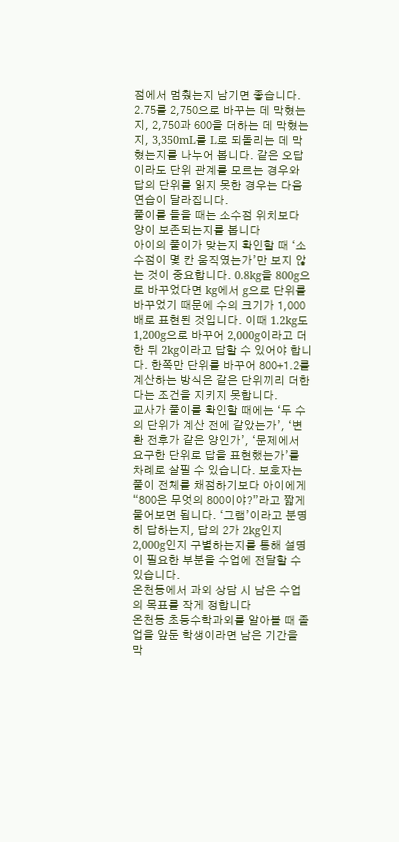점에서 멈췄는지 남기면 좋습니다. 2.75를 2,750으로 바꾸는 데 막혔는지, 2,750과 600을 더하는 데 막혔는지, 3,350mL를 L로 되돌리는 데 막혔는지를 나누어 봅니다. 같은 오답이라도 단위 관계를 모르는 경우와 답의 단위를 읽지 못한 경우는 다음 연습이 달라집니다.
풀이를 들을 때는 소수점 위치보다 양이 보존되는지를 봅니다
아이의 풀이가 맞는지 확인할 때 ‘소수점이 몇 칸 움직였는가’만 보지 않는 것이 중요합니다. 0.8kg을 800g으로 바꾸었다면 kg에서 g으로 단위를 바꾸었기 때문에 수의 크기가 1,000배로 표현된 것입니다. 이때 1.2kg도 1,200g으로 바꾸어 2,000g이라고 더한 뒤 2kg이라고 답할 수 있어야 합니다. 한쪽만 단위를 바꾸어 800+1.2를 계산하는 방식은 같은 단위끼리 더한다는 조건을 지키지 못합니다.
교사가 풀이를 확인할 때에는 ‘두 수의 단위가 계산 전에 같았는가’, ‘변환 전후가 같은 양인가’, ‘문제에서 요구한 단위로 답을 표현했는가’를 차례로 살필 수 있습니다. 보호자는 풀이 전체를 채점하기보다 아이에게 “800은 무엇의 800이야?”라고 짧게 물어보면 됩니다. ‘그램’이라고 분명히 답하는지, 답의 2가 2kg인지 2,000g인지 구별하는지를 통해 설명이 필요한 부분을 수업에 전달할 수 있습니다.
온천동에서 과외 상담 시 남은 수업의 목표를 작게 정합니다
온천동 초등수학과외를 알아볼 때 졸업을 앞둔 학생이라면 남은 기간을 막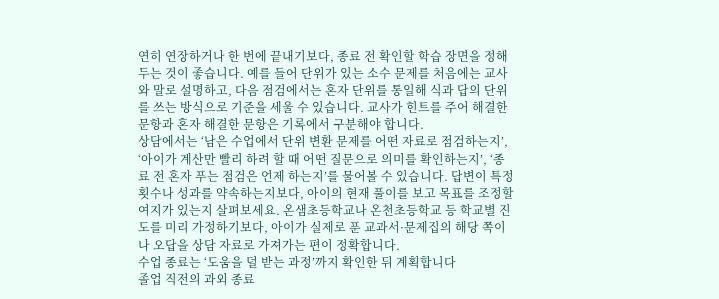연히 연장하거나 한 번에 끝내기보다, 종료 전 확인할 학습 장면을 정해 두는 것이 좋습니다. 예를 들어 단위가 있는 소수 문제를 처음에는 교사와 말로 설명하고, 다음 점검에서는 혼자 단위를 통일해 식과 답의 단위를 쓰는 방식으로 기준을 세울 수 있습니다. 교사가 힌트를 주어 해결한 문항과 혼자 해결한 문항은 기록에서 구분해야 합니다.
상담에서는 ‘남은 수업에서 단위 변환 문제를 어떤 자료로 점검하는지’, ‘아이가 계산만 빨리 하려 할 때 어떤 질문으로 의미를 확인하는지’, ‘종료 전 혼자 푸는 점검은 언제 하는지’를 물어볼 수 있습니다. 답변이 특정 횟수나 성과를 약속하는지보다, 아이의 현재 풀이를 보고 목표를 조정할 여지가 있는지 살펴보세요. 온샘초등학교나 온천초등학교 등 학교별 진도를 미리 가정하기보다, 아이가 실제로 푼 교과서·문제집의 해당 쪽이나 오답을 상담 자료로 가져가는 편이 정확합니다.
수업 종료는 ‘도움을 덜 받는 과정’까지 확인한 뒤 계획합니다
졸업 직전의 과외 종료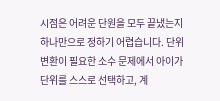시점은 어려운 단원을 모두 끝냈는지 하나만으로 정하기 어렵습니다. 단위 변환이 필요한 소수 문제에서 아이가 단위를 스스로 선택하고, 계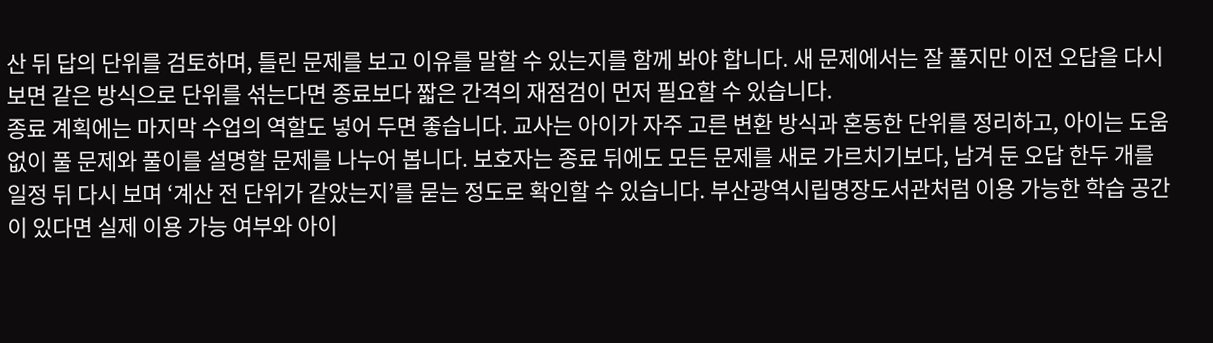산 뒤 답의 단위를 검토하며, 틀린 문제를 보고 이유를 말할 수 있는지를 함께 봐야 합니다. 새 문제에서는 잘 풀지만 이전 오답을 다시 보면 같은 방식으로 단위를 섞는다면 종료보다 짧은 간격의 재점검이 먼저 필요할 수 있습니다.
종료 계획에는 마지막 수업의 역할도 넣어 두면 좋습니다. 교사는 아이가 자주 고른 변환 방식과 혼동한 단위를 정리하고, 아이는 도움 없이 풀 문제와 풀이를 설명할 문제를 나누어 봅니다. 보호자는 종료 뒤에도 모든 문제를 새로 가르치기보다, 남겨 둔 오답 한두 개를 일정 뒤 다시 보며 ‘계산 전 단위가 같았는지’를 묻는 정도로 확인할 수 있습니다. 부산광역시립명장도서관처럼 이용 가능한 학습 공간이 있다면 실제 이용 가능 여부와 아이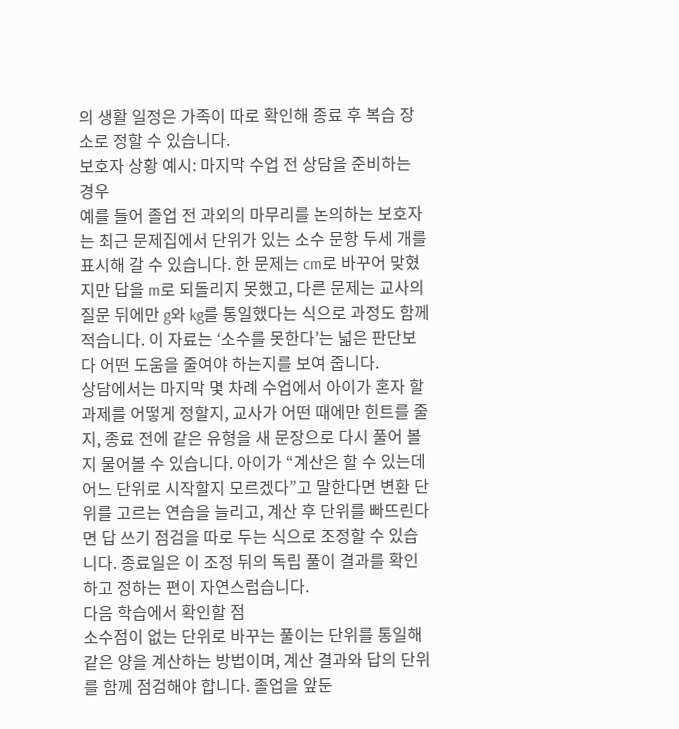의 생활 일정은 가족이 따로 확인해 종료 후 복습 장소로 정할 수 있습니다.
보호자 상황 예시: 마지막 수업 전 상담을 준비하는 경우
예를 들어 졸업 전 과외의 마무리를 논의하는 보호자는 최근 문제집에서 단위가 있는 소수 문항 두세 개를 표시해 갈 수 있습니다. 한 문제는 cm로 바꾸어 맞혔지만 답을 m로 되돌리지 못했고, 다른 문제는 교사의 질문 뒤에만 g와 kg를 통일했다는 식으로 과정도 함께 적습니다. 이 자료는 ‘소수를 못한다’는 넓은 판단보다 어떤 도움을 줄여야 하는지를 보여 줍니다.
상담에서는 마지막 몇 차례 수업에서 아이가 혼자 할 과제를 어떻게 정할지, 교사가 어떤 때에만 힌트를 줄지, 종료 전에 같은 유형을 새 문장으로 다시 풀어 볼지 물어볼 수 있습니다. 아이가 “계산은 할 수 있는데 어느 단위로 시작할지 모르겠다”고 말한다면 변환 단위를 고르는 연습을 늘리고, 계산 후 단위를 빠뜨린다면 답 쓰기 점검을 따로 두는 식으로 조정할 수 있습니다. 종료일은 이 조정 뒤의 독립 풀이 결과를 확인하고 정하는 편이 자연스럽습니다.
다음 학습에서 확인할 점
소수점이 없는 단위로 바꾸는 풀이는 단위를 통일해 같은 양을 계산하는 방법이며, 계산 결과와 답의 단위를 함께 점검해야 합니다. 졸업을 앞둔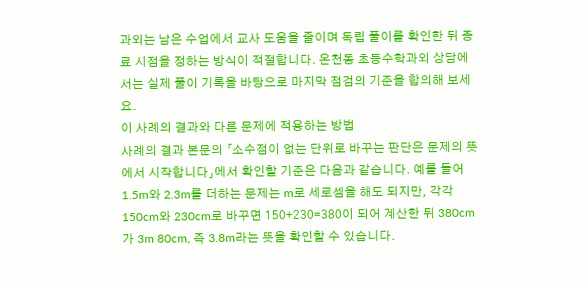과외는 남은 수업에서 교사 도움을 줄이며 독립 풀이를 확인한 뒤 종료 시점을 정하는 방식이 적절합니다. 온천동 초등수학과외 상담에서는 실제 풀이 기록을 바탕으로 마지막 점검의 기준을 합의해 보세요.
이 사례의 결과와 다른 문제에 적용하는 방법
사례의 결과 본문의 「소수점이 없는 단위로 바꾸는 판단은 문제의 뜻에서 시작합니다」에서 확인할 기준은 다음과 같습니다. 예를 들어 1.5m와 2.3m를 더하는 문제는 m로 세로셈을 해도 되지만, 각각 150cm와 230cm로 바꾸면 150+230=380이 되어 계산한 뒤 380cm가 3m 80cm, 즉 3.8m라는 뜻을 확인할 수 있습니다.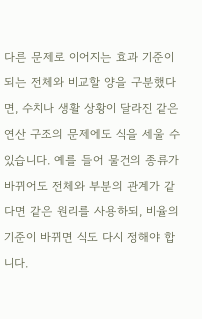다른 문제로 이어지는 효과 기준이 되는 전체와 비교할 양을 구분했다면, 수치나 생활 상황이 달라진 같은 연산 구조의 문제에도 식을 세울 수 있습니다. 예를 들어 물건의 종류가 바뀌어도 전체와 부분의 관계가 같다면 같은 원리를 사용하되, 비율의 기준이 바뀌면 식도 다시 정해야 합니다.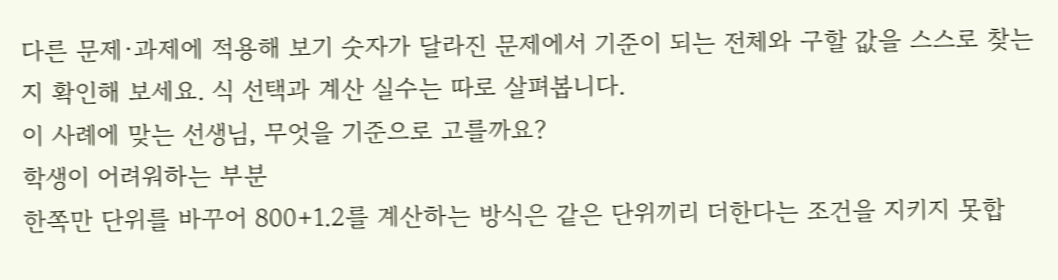다른 문제·과제에 적용해 보기 숫자가 달라진 문제에서 기준이 되는 전체와 구할 값을 스스로 찾는지 확인해 보세요. 식 선택과 계산 실수는 따로 살펴봅니다.
이 사례에 맞는 선생님, 무엇을 기준으로 고를까요?
학생이 어려워하는 부분
한쪽만 단위를 바꾸어 800+1.2를 계산하는 방식은 같은 단위끼리 더한다는 조건을 지키지 못합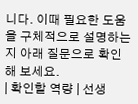니다. 이때 필요한 도움을 구체적으로 설명하는지 아래 질문으로 확인해 보세요.
| 확인할 역량 | 선생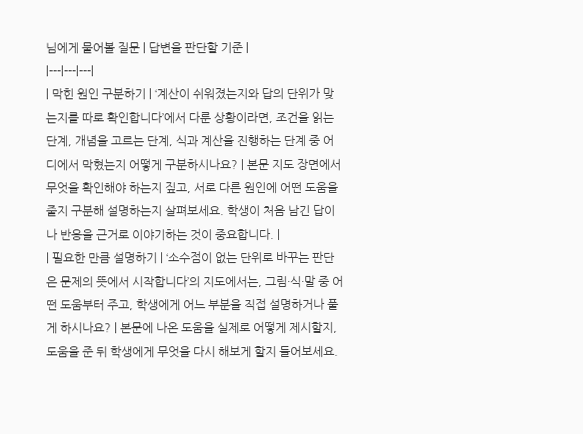님에게 물어볼 질문 | 답변을 판단할 기준 |
|---|---|---|
| 막힌 원인 구분하기 | ‘계산이 쉬워졌는지와 답의 단위가 맞는지를 따로 확인합니다’에서 다룬 상황이라면, 조건을 읽는 단계, 개념을 고르는 단계, 식과 계산을 진행하는 단계 중 어디에서 막혔는지 어떻게 구분하시나요? | 본문 지도 장면에서 무엇을 확인해야 하는지 짚고, 서로 다른 원인에 어떤 도움을 줄지 구분해 설명하는지 살펴보세요. 학생이 처음 남긴 답이나 반응을 근거로 이야기하는 것이 중요합니다. |
| 필요한 만큼 설명하기 | ‘소수점이 없는 단위로 바꾸는 판단은 문제의 뜻에서 시작합니다’의 지도에서는, 그림·식·말 중 어떤 도움부터 주고, 학생에게 어느 부분을 직접 설명하거나 풀게 하시나요? | 본문에 나온 도움을 실제로 어떻게 제시할지, 도움을 준 뒤 학생에게 무엇을 다시 해보게 할지 들어보세요.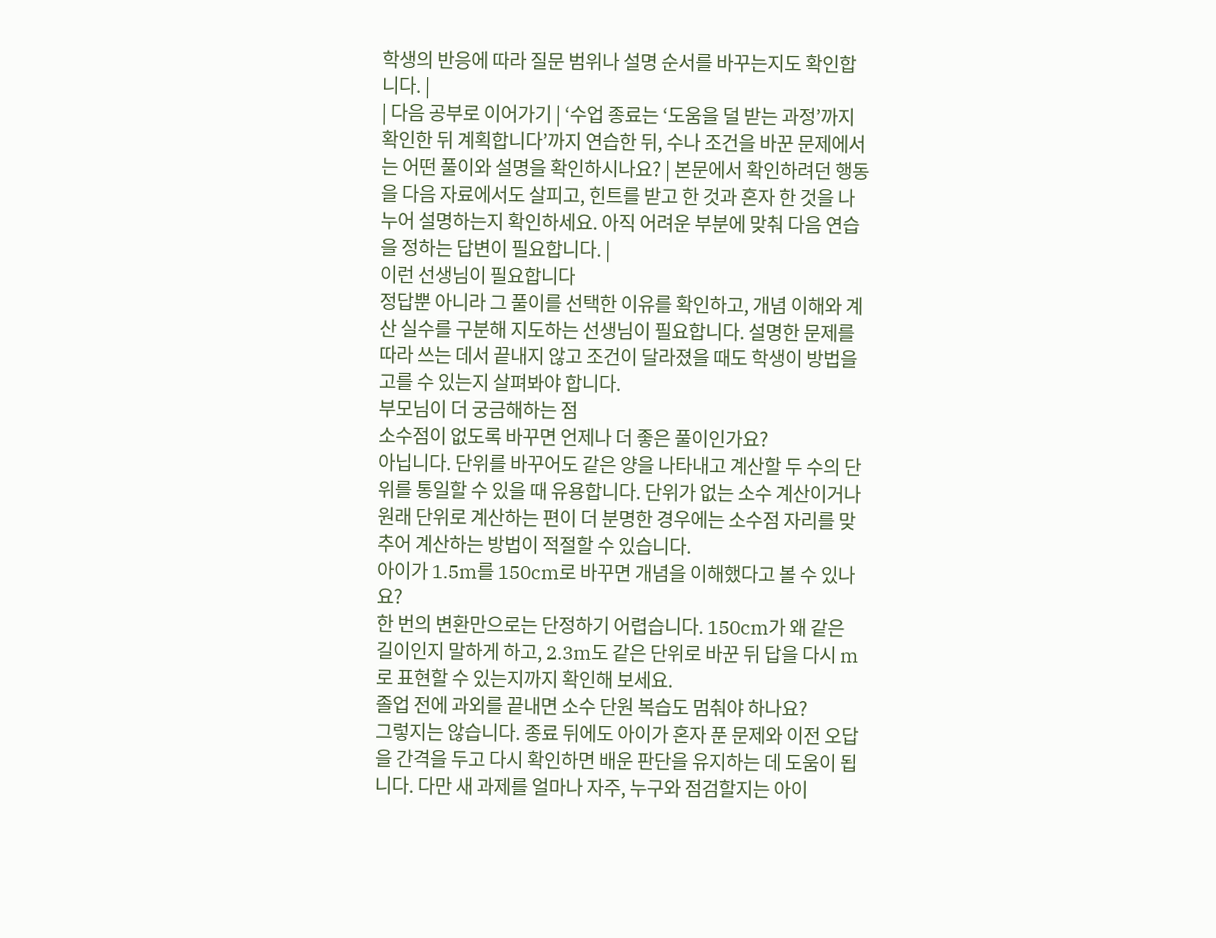학생의 반응에 따라 질문 범위나 설명 순서를 바꾸는지도 확인합니다. |
| 다음 공부로 이어가기 | ‘수업 종료는 ‘도움을 덜 받는 과정’까지 확인한 뒤 계획합니다’까지 연습한 뒤, 수나 조건을 바꾼 문제에서는 어떤 풀이와 설명을 확인하시나요? | 본문에서 확인하려던 행동을 다음 자료에서도 살피고, 힌트를 받고 한 것과 혼자 한 것을 나누어 설명하는지 확인하세요. 아직 어려운 부분에 맞춰 다음 연습을 정하는 답변이 필요합니다. |
이런 선생님이 필요합니다
정답뿐 아니라 그 풀이를 선택한 이유를 확인하고, 개념 이해와 계산 실수를 구분해 지도하는 선생님이 필요합니다. 설명한 문제를 따라 쓰는 데서 끝내지 않고 조건이 달라졌을 때도 학생이 방법을 고를 수 있는지 살펴봐야 합니다.
부모님이 더 궁금해하는 점
소수점이 없도록 바꾸면 언제나 더 좋은 풀이인가요?
아닙니다. 단위를 바꾸어도 같은 양을 나타내고 계산할 두 수의 단위를 통일할 수 있을 때 유용합니다. 단위가 없는 소수 계산이거나 원래 단위로 계산하는 편이 더 분명한 경우에는 소수점 자리를 맞추어 계산하는 방법이 적절할 수 있습니다.
아이가 1.5m를 150cm로 바꾸면 개념을 이해했다고 볼 수 있나요?
한 번의 변환만으로는 단정하기 어렵습니다. 150cm가 왜 같은 길이인지 말하게 하고, 2.3m도 같은 단위로 바꾼 뒤 답을 다시 m로 표현할 수 있는지까지 확인해 보세요.
졸업 전에 과외를 끝내면 소수 단원 복습도 멈춰야 하나요?
그렇지는 않습니다. 종료 뒤에도 아이가 혼자 푼 문제와 이전 오답을 간격을 두고 다시 확인하면 배운 판단을 유지하는 데 도움이 됩니다. 다만 새 과제를 얼마나 자주, 누구와 점검할지는 아이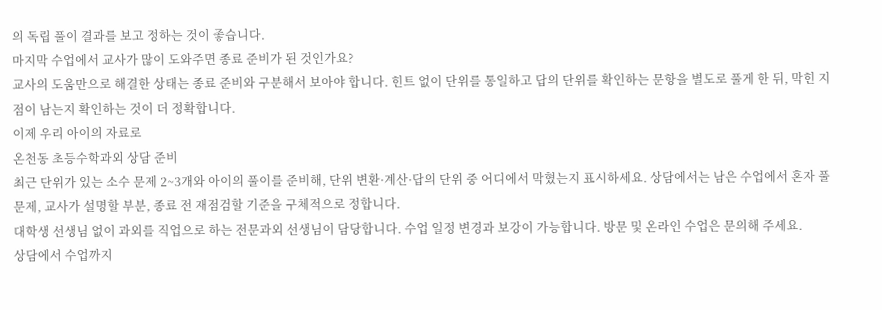의 독립 풀이 결과를 보고 정하는 것이 좋습니다.
마지막 수업에서 교사가 많이 도와주면 종료 준비가 된 것인가요?
교사의 도움만으로 해결한 상태는 종료 준비와 구분해서 보아야 합니다. 힌트 없이 단위를 통일하고 답의 단위를 확인하는 문항을 별도로 풀게 한 뒤, 막힌 지점이 남는지 확인하는 것이 더 정확합니다.
이제 우리 아이의 자료로
온천동 초등수학과외 상담 준비
최근 단위가 있는 소수 문제 2~3개와 아이의 풀이를 준비해, 단위 변환·계산·답의 단위 중 어디에서 막혔는지 표시하세요. 상담에서는 남은 수업에서 혼자 풀 문제, 교사가 설명할 부분, 종료 전 재점검할 기준을 구체적으로 정합니다.
대학생 선생님 없이 과외를 직업으로 하는 전문과외 선생님이 담당합니다. 수업 일정 변경과 보강이 가능합니다. 방문 및 온라인 수업은 문의해 주세요.
상담에서 수업까지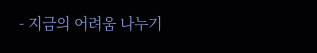- 지금의 어려움 나누기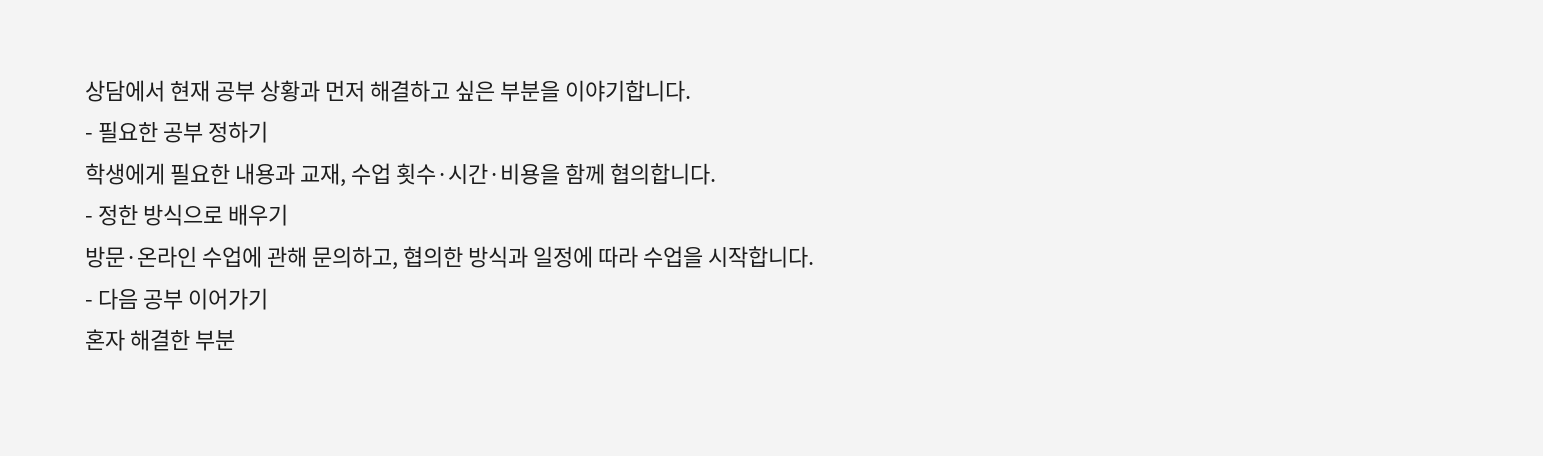상담에서 현재 공부 상황과 먼저 해결하고 싶은 부분을 이야기합니다.
- 필요한 공부 정하기
학생에게 필요한 내용과 교재, 수업 횟수·시간·비용을 함께 협의합니다.
- 정한 방식으로 배우기
방문·온라인 수업에 관해 문의하고, 협의한 방식과 일정에 따라 수업을 시작합니다.
- 다음 공부 이어가기
혼자 해결한 부분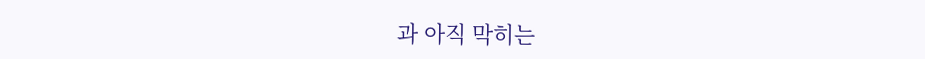과 아직 막히는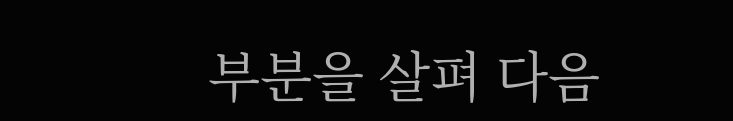부분을 살펴 다음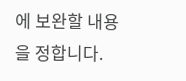에 보완할 내용을 정합니다.